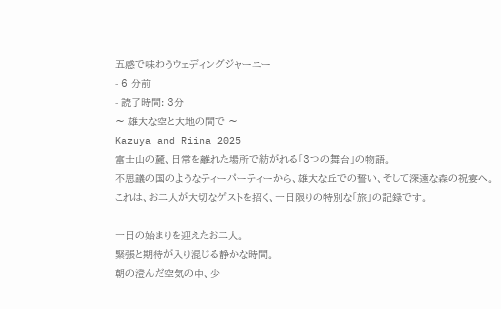五感で味わうウェディングジャーニー
- 6 分前
- 読了時間: 3分
〜 雄大な空と大地の間で 〜
Kazuya and Riina 2025
富士山の麓、日常を離れた場所で紡がれる「3つの舞台」の物語。
不思議の国のようなティーパーティーから、雄大な丘での誓い、そして深遠な森の祝宴へ。
これは、お二人が大切なゲストを招く、一日限りの特別な「旅」の記録です。

一日の始まりを迎えたお二人。
緊張と期待が入り混じる静かな時間。
朝の澄んだ空気の中、少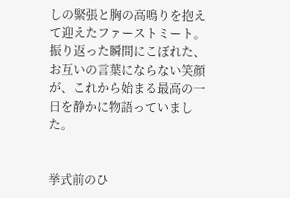しの緊張と胸の高鳴りを抱えて迎えたファーストミート。
振り返った瞬間にこぼれた、お互いの言葉にならない笑顔が、これから始まる最高の一日を静かに物語っていました。


挙式前のひ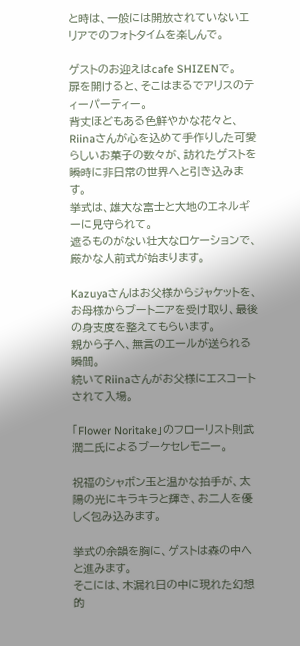と時は、一般には開放されていないエリアでのフォトタイムを楽しんで。

ゲストのお迎えはcafe SHIZENで。
扉を開けると、そこはまるでアリスのティーパーティー。
背丈ほどもある色鮮やかな花々と、Riinaさんが心を込めて手作りした可愛らしいお菓子の数々が、訪れたゲストを瞬時に非日常の世界へと引き込みます。
挙式は、雄大な富士と大地のエネルギーに見守られて。
遮るものがない壮大なロケーションで、厳かな人前式が始まります。

Kazuyaさんはお父様からジャケットを、お母様からブートニアを受け取り、最後の身支度を整えてもらいます。
親から子へ、無言のエールが送られる瞬間。
続いてRiinaさんがお父様にエスコートされて入場。

「Flower Noritake」のフローリスト則武潤二氏によるブーケセレモニー。

祝福のシャボン玉と温かな拍手が、太陽の光にキラキラと輝き、お二人を優しく包み込みます。

挙式の余韻を胸に、ゲストは森の中へと進みます。
そこには、木漏れ日の中に現れた幻想的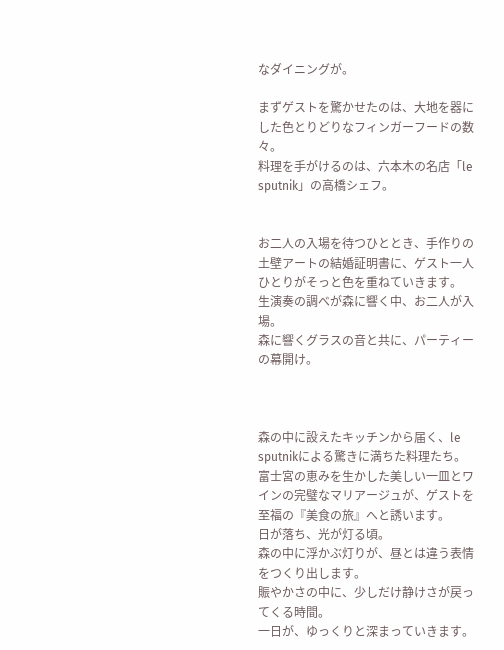なダイニングが。

まずゲストを驚かせたのは、大地を器にした色とりどりなフィンガーフードの数々。
料理を手がけるのは、六本木の名店「le sputnik」の高橋シェフ。


お二人の入場を待つひととき、手作りの土壁アートの結婚証明書に、ゲスト一人ひとりがそっと色を重ねていきます。
生演奏の調べが森に響く中、お二人が入場。
森に響くグラスの音と共に、パーティーの幕開け。



森の中に設えたキッチンから届く、le sputnikによる驚きに満ちた料理たち。
富士宮の恵みを生かした美しい一皿とワインの完璧なマリアージュが、ゲストを至福の『美食の旅』へと誘います。
日が落ち、光が灯る頃。
森の中に浮かぶ灯りが、昼とは違う表情をつくり出します。
賑やかさの中に、少しだけ静けさが戻ってくる時間。
一日が、ゆっくりと深まっていきます。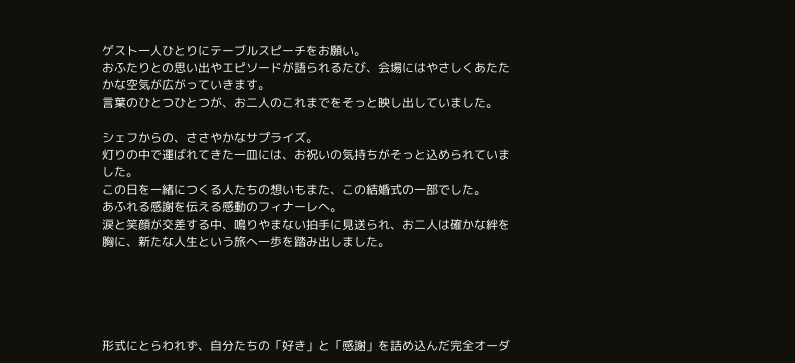ゲスト一人ひとりにテーブルスピーチをお願い。
おふたりとの思い出やエピソードが語られるたび、会場にはやさしくあたたかな空気が広がっていきます。
言葉のひとつひとつが、お二人のこれまでをそっと映し出していました。

シェフからの、ささやかなサプライズ。
灯りの中で運ばれてきた一皿には、お祝いの気持ちがそっと込められていました。
この日を一緒につくる人たちの想いもまた、この結婚式の一部でした。
あふれる感謝を伝える感動のフィナーレへ。
涙と笑顔が交差する中、鳴りやまない拍手に見送られ、お二人は確かな絆を胸に、新たな人生という旅へ一歩を踏み出しました。





形式にとらわれず、自分たちの「好き」と「感謝」を詰め込んだ完全オーダ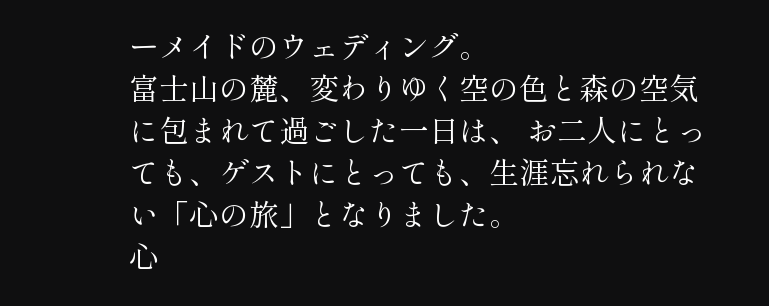ーメイドのウェディング。
富士山の麓、変わりゆく空の色と森の空気に包まれて過ごした一日は、 お二人にとっても、ゲストにとっても、生涯忘れられない「心の旅」となりました。
心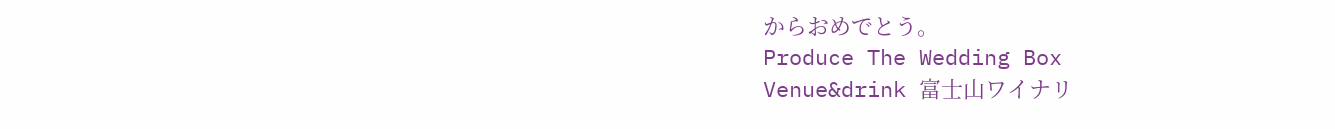からおめでとう。
Produce The Wedding Box
Venue&drink 富士山ワイナリ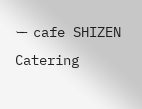ー cafe SHIZEN
Catering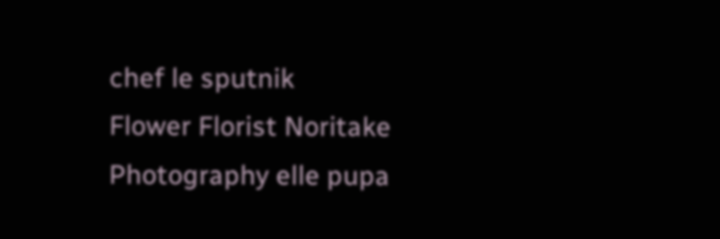chef le sputnik
Flower Florist Noritake
Photography elle pupa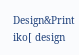Design&Print iko[ design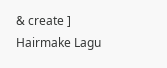& create ]
Hairmake Lagu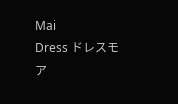Mai
Dress ドレスモア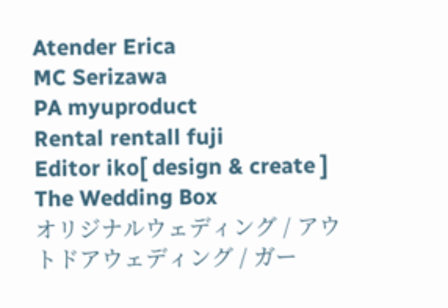Atender Erica
MC Serizawa
PA myuproduct
Rental rentall fuji
Editor iko[ design & create ]
The Wedding Box
オリジナルウェディング / アウトドアウェディング / ガー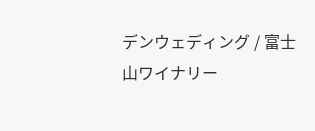デンウェディング / 富士山ワイナリー